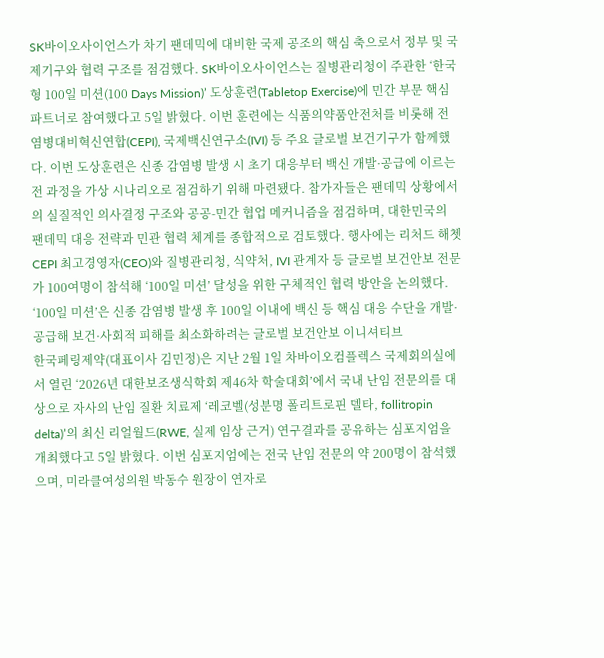SK바이오사이언스가 차기 팬데믹에 대비한 국제 공조의 핵심 축으로서 정부 및 국제기구와 협력 구조를 점검했다. SK바이오사이언스는 질병관리청이 주관한 ‘한국형 100일 미션(100 Days Mission)’ 도상훈련(Tabletop Exercise)에 민간 부문 핵심 파트너로 참여했다고 5일 밝혔다. 이번 훈련에는 식품의약품안전처를 비롯해 전염병대비혁신연합(CEPI), 국제백신연구소(IVI) 등 주요 글로벌 보건기구가 함께했다. 이번 도상훈련은 신종 감염병 발생 시 초기 대응부터 백신 개발·공급에 이르는 전 과정을 가상 시나리오로 점검하기 위해 마련됐다. 참가자들은 팬데믹 상황에서의 실질적인 의사결정 구조와 공공-민간 협업 메커니즘을 점검하며, 대한민국의 팬데믹 대응 전략과 민관 협력 체계를 종합적으로 검토했다. 행사에는 리처드 해쳇 CEPI 최고경영자(CEO)와 질병관리청, 식약처, IVI 관계자 등 글로벌 보건안보 전문가 100여명이 참석해 ‘100일 미션’ 달성을 위한 구체적인 협력 방안을 논의했다. ‘100일 미션’은 신종 감염병 발생 후 100일 이내에 백신 등 핵심 대응 수단을 개발·공급해 보건·사회적 피해를 최소화하려는 글로벌 보건안보 이니셔티브
한국페링제약(대표이사 김민정)은 지난 2월 1일 차바이오컴플렉스 국제회의실에서 열린 ‘2026년 대한보조생식학회 제46차 학술대회’에서 국내 난임 전문의를 대상으로 자사의 난임 질환 치료제 ‘레코벨(성분명 폴리트로핀 델타, follitropin delta)’의 최신 리얼월드(RWE, 실제 임상 근거) 연구결과를 공유하는 심포지엄을 개최했다고 5일 밝혔다. 이번 심포지엄에는 전국 난임 전문의 약 200명이 참석했으며, 미라클여성의원 박동수 원장이 연자로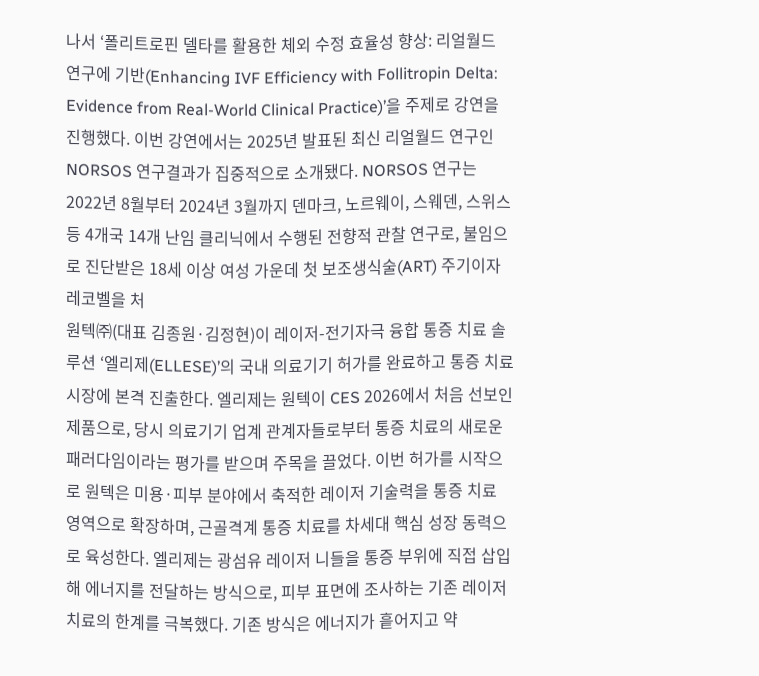나서 ‘폴리트로핀 델타를 활용한 체외 수정 효율성 향상: 리얼월드 연구에 기반(Enhancing IVF Efficiency with Follitropin Delta: Evidence from Real-World Clinical Practice)’을 주제로 강연을 진행했다. 이번 강연에서는 2025년 발표된 최신 리얼월드 연구인 NORSOS 연구결과가 집중적으로 소개됐다. NORSOS 연구는 2022년 8월부터 2024년 3월까지 덴마크, 노르웨이, 스웨덴, 스위스 등 4개국 14개 난임 클리닉에서 수행된 전향적 관찰 연구로, 불임으로 진단받은 18세 이상 여성 가운데 첫 보조생식술(ART) 주기이자 레코벨을 처
원텍㈜(대표 김종원·김정현)이 레이저-전기자극 융합 통증 치료 솔루션 ‘엘리제(ELLESE)’의 국내 의료기기 허가를 완료하고 통증 치료 시장에 본격 진출한다. 엘리제는 원텍이 CES 2026에서 처음 선보인 제품으로, 당시 의료기기 업계 관계자들로부터 통증 치료의 새로운 패러다임이라는 평가를 받으며 주목을 끌었다. 이번 허가를 시작으로 원텍은 미용·피부 분야에서 축적한 레이저 기술력을 통증 치료 영역으로 확장하며, 근골격계 통증 치료를 차세대 핵심 성장 동력으로 육성한다. 엘리제는 광섬유 레이저 니들을 통증 부위에 직접 삽입해 에너지를 전달하는 방식으로, 피부 표면에 조사하는 기존 레이저 치료의 한계를 극복했다. 기존 방식은 에너지가 흩어지고 약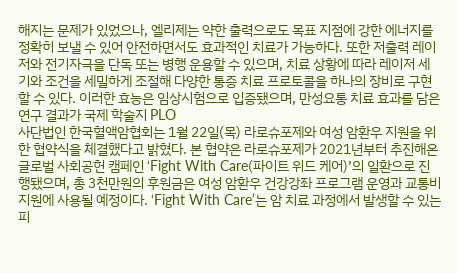해지는 문제가 있었으나, 엘리제는 약한 출력으로도 목표 지점에 강한 에너지를 정확히 보낼 수 있어 안전하면서도 효과적인 치료가 가능하다. 또한 저출력 레이저와 전기자극을 단독 또는 병행 운용할 수 있으며, 치료 상황에 따라 레이저 세기와 조건을 세밀하게 조절해 다양한 통증 치료 프로토콜을 하나의 장비로 구현할 수 있다. 이러한 효능은 임상시험으로 입증됐으며, 만성요통 치료 효과를 담은 연구 결과가 국제 학술지 PLO
사단법인 한국혈액암협회는 1월 22일(목) 라로슈포제와 여성 암환우 지원을 위한 협약식을 체결했다고 밝혔다. 본 협약은 라로슈포제가 2021년부터 추진해온 글로벌 사회공헌 캠페인 ‘Fight With Care(파이트 위드 케어)’의 일환으로 진행됐으며, 총 3천만원의 후원금은 여성 암환우 건강강좌 프로그램 운영과 교통비 지원에 사용될 예정이다. ‘Fight With Care’는 암 치료 과정에서 발생할 수 있는 피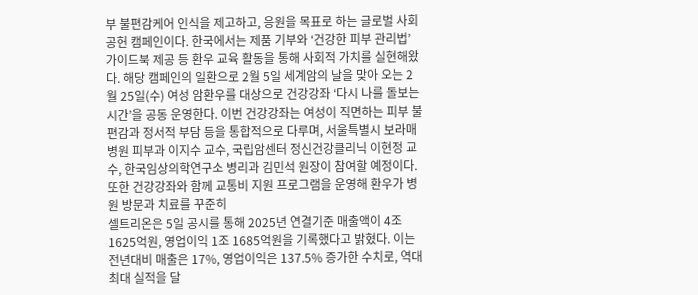부 불편감케어 인식을 제고하고, 응원을 목표로 하는 글로벌 사회공헌 캠페인이다. 한국에서는 제품 기부와 ‘건강한 피부 관리법’ 가이드북 제공 등 환우 교육 활동을 통해 사회적 가치를 실현해왔다. 해당 캠페인의 일환으로 2월 5일 세계암의 날을 맞아 오는 2월 25일(수) 여성 암환우를 대상으로 건강강좌 ‘다시 나를 돌보는 시간’을 공동 운영한다. 이번 건강강좌는 여성이 직면하는 피부 불편감과 정서적 부담 등을 통합적으로 다루며, 서울특별시 보라매병원 피부과 이지수 교수, 국립암센터 정신건강클리닉 이현정 교수, 한국임상의학연구소 병리과 김민석 원장이 참여할 예정이다. 또한 건강강좌와 함께 교통비 지원 프로그램을 운영해 환우가 병원 방문과 치료를 꾸준히
셀트리온은 5일 공시를 통해 2025년 연결기준 매출액이 4조 1625억원, 영업이익 1조 1685억원을 기록했다고 밝혔다. 이는 전년대비 매출은 17%, 영업이익은 137.5% 증가한 수치로, 역대 최대 실적을 달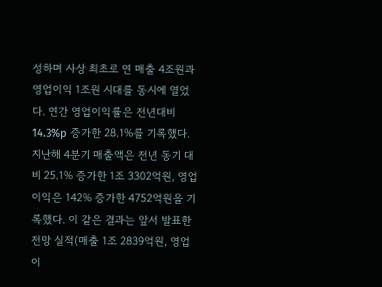성하며 사상 최초로 연 매출 4조원과 영업이익 1조원 시대를 동시에 열었다. 연간 영업이익률은 전년대비 14.3%p 증가한 28.1%를 기록했다. 지난해 4분기 매출액은 전년 동기 대비 25.1% 증가한 1조 3302억원, 영업이익은 142% 증가한 4752억원을 기록했다. 이 같은 결과는 앞서 발표한 전망 실적(매출 1조 2839억원, 영업이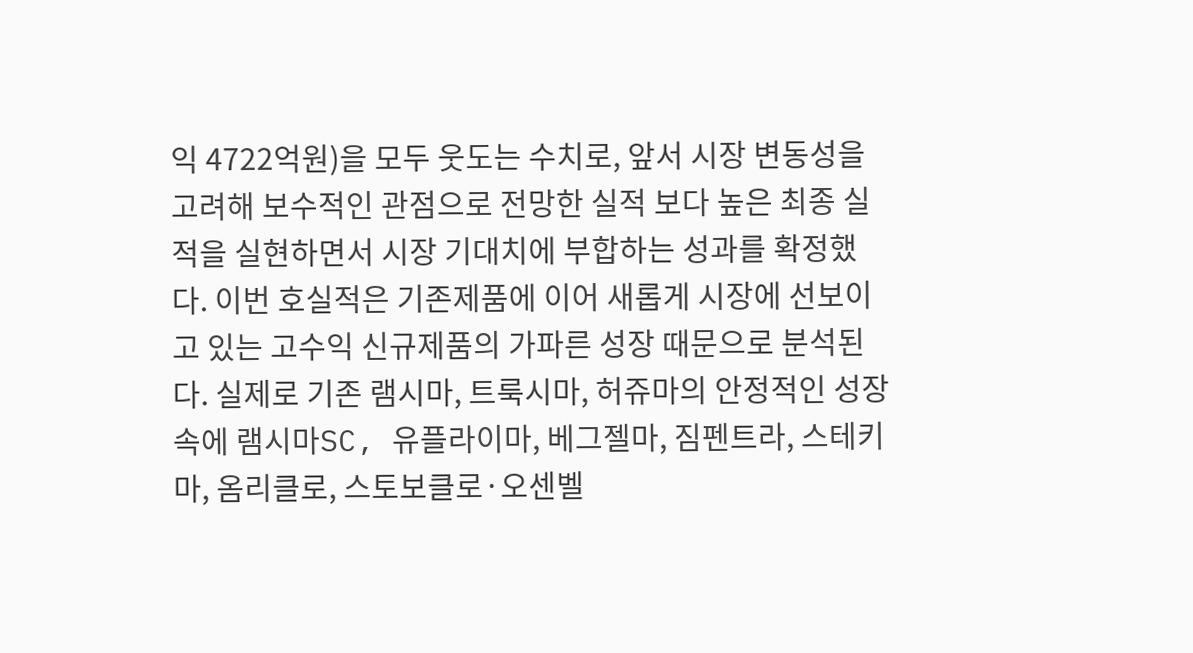익 4722억원)을 모두 웃도는 수치로, 앞서 시장 변동성을 고려해 보수적인 관점으로 전망한 실적 보다 높은 최종 실적을 실현하면서 시장 기대치에 부합하는 성과를 확정했다. 이번 호실적은 기존제품에 이어 새롭게 시장에 선보이고 있는 고수익 신규제품의 가파른 성장 때문으로 분석된다. 실제로 기존 램시마, 트룩시마, 허쥬마의 안정적인 성장 속에 램시마SC, 유플라이마, 베그젤마, 짐펜트라, 스테키마, 옴리클로, 스토보클로·오센벨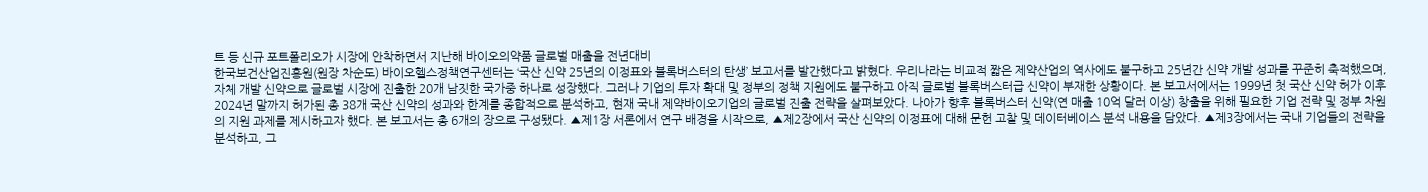트 등 신규 포트폴리오가 시장에 안착하면서 지난해 바이오의약품 글로벌 매출을 전년대비
한국보건산업진흥원(원장 차순도) 바이오헬스정책연구센터는 ‘국산 신약 25년의 이정표와 블록버스터의 탄생’ 보고서를 발간했다고 밝혔다. 우리나라는 비교적 짧은 제약산업의 역사에도 불구하고 25년간 신약 개발 성과를 꾸준히 축적했으며, 자체 개발 신약으로 글로벌 시장에 진출한 20개 남짓한 국가중 하나로 성장했다. 그러나 기업의 투자 확대 및 정부의 정책 지원에도 불구하고 아직 글로벌 블록버스터급 신약이 부재한 상황이다. 본 보고서에서는 1999년 첫 국산 신약 허가 이후 2024년 말까지 허가된 총 38개 국산 신약의 성과와 한계를 종합적으로 분석하고, 현재 국내 제약바이오기업의 글로벌 진출 전략을 살펴보았다. 나아가 향후 블록버스터 신약(연 매출 10억 달러 이상) 창출을 위해 필요한 기업 전략 및 정부 차원의 지원 과제를 제시하고자 했다. 본 보고서는 총 6개의 장으로 구성됐다. ▲제1장 서론에서 연구 배경을 시작으로, ▲제2장에서 국산 신약의 이정표에 대해 문헌 고찰 및 데이터베이스 분석 내용을 담았다. ▲제3장에서는 국내 기업들의 전략을 분석하고, 그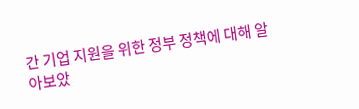간 기업 지원을 위한 정부 정책에 대해 알아보았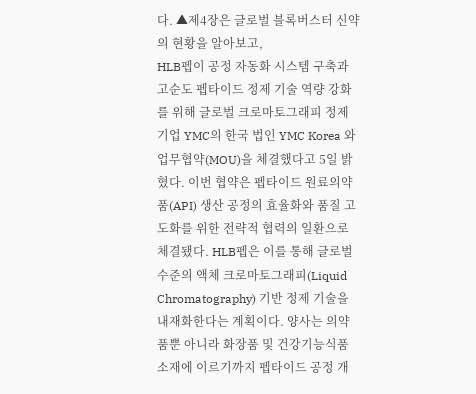다. ▲제4장은 글로벌 블록버스터 신약의 현황을 알아보고,
HLB펩이 공정 자동화 시스템 구축과 고순도 펩타이드 정제 기술 역량 강화를 위해 글로벌 크로마토그래피 정제 기업 YMC의 한국 법인 YMC Korea 와 업무협약(MOU)을 체결했다고 5일 밝혔다. 이번 협약은 펩타이드 원료의약품(API) 생산 공정의 효율화와 품질 고도화를 위한 전략적 협력의 일환으로 체결됐다. HLB펩은 이를 통해 글로벌 수준의 액체 크로마토그래피(Liquid Chromatography) 기반 정제 기술을 내재화한다는 계획이다. 양사는 의약품뿐 아니라 화장품 및 건강기능식품 소재에 이르기까지 펩타이드 공정 개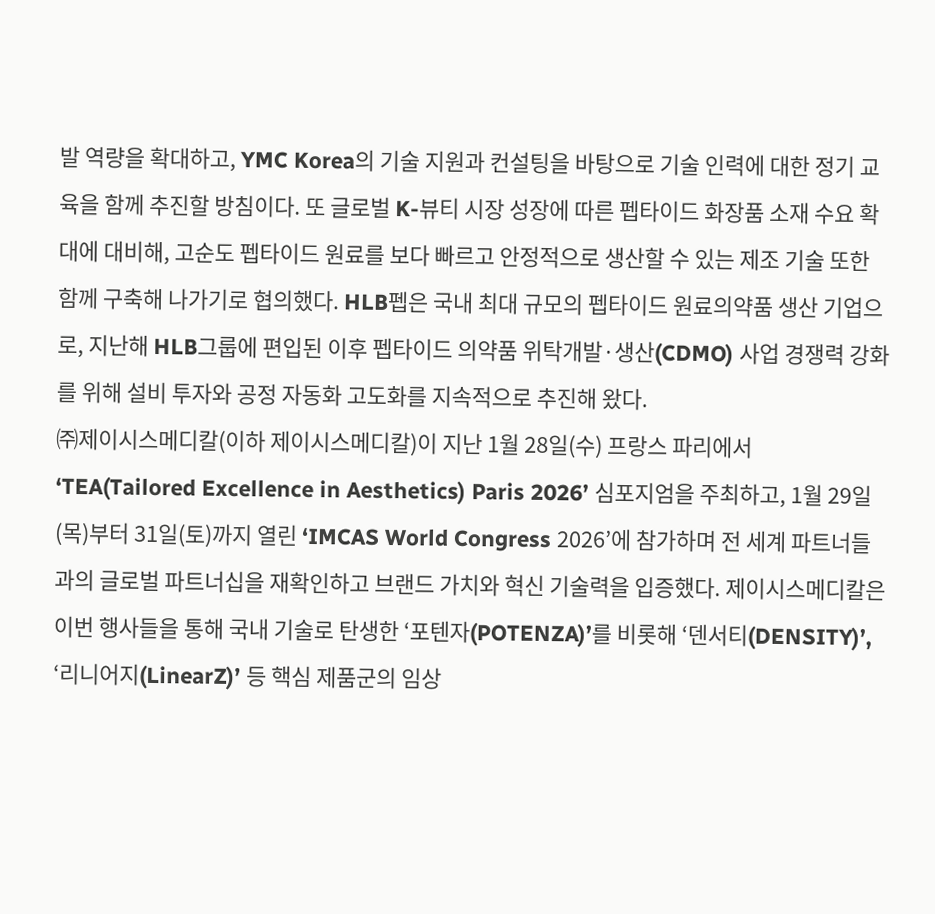발 역량을 확대하고, YMC Korea의 기술 지원과 컨설팅을 바탕으로 기술 인력에 대한 정기 교육을 함께 추진할 방침이다. 또 글로벌 K-뷰티 시장 성장에 따른 펩타이드 화장품 소재 수요 확대에 대비해, 고순도 펩타이드 원료를 보다 빠르고 안정적으로 생산할 수 있는 제조 기술 또한 함께 구축해 나가기로 협의했다. HLB펩은 국내 최대 규모의 펩타이드 원료의약품 생산 기업으로, 지난해 HLB그룹에 편입된 이후 펩타이드 의약품 위탁개발·생산(CDMO) 사업 경쟁력 강화를 위해 설비 투자와 공정 자동화 고도화를 지속적으로 추진해 왔다.
㈜제이시스메디칼(이하 제이시스메디칼)이 지난 1월 28일(수) 프랑스 파리에서 ‘TEA(Tailored Excellence in Aesthetics) Paris 2026’ 심포지엄을 주최하고, 1월 29일(목)부터 31일(토)까지 열린 ‘IMCAS World Congress 2026’에 참가하며 전 세계 파트너들과의 글로벌 파트너십을 재확인하고 브랜드 가치와 혁신 기술력을 입증했다. 제이시스메디칼은 이번 행사들을 통해 국내 기술로 탄생한 ‘포텐자(POTENZA)’를 비롯해 ‘덴서티(DENSITY)’, ‘리니어지(LinearZ)’ 등 핵심 제품군의 임상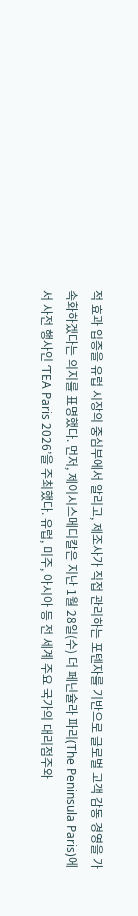적 효과 입증을 유럽 시장의 중심부에서 알리고, 제조사가 직접 관리하는 포텐자를 기반으로 글로벌 고객 감동 경영을 가속화하겠다는 의지를 표명했다. 먼저, 제이시스메디칼은 지난 1월 28일(수) 더 페닌슐라 파리(The Peninsula Paris)에서 사전 행사인 ‘TEA Paris 2026’을 주최했다. 유럽, 미주, 아시아 등 전 세계 주요 국가의 대리점주와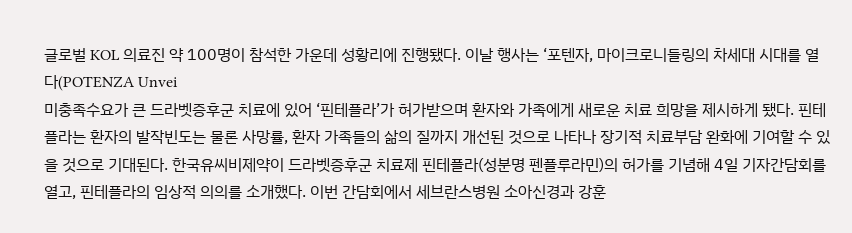글로벌 KOL 의료진 약 100명이 참석한 가운데 성황리에 진행됐다. 이날 행사는 ‘포텐자, 마이크로니들링의 차세대 시대를 열다(POTENZA Unvei
미충족수요가 큰 드라벳증후군 치료에 있어 ‘핀테플라’가 허가받으며 환자와 가족에게 새로운 치료 희망을 제시하게 됐다. 핀테플라는 환자의 발작빈도는 물론 사망률, 환자 가족들의 삶의 질까지 개선된 것으로 나타나 장기적 치료부담 완화에 기여할 수 있을 것으로 기대된다. 한국유씨비제약이 드라벳증후군 치료제 핀테플라(성분명 펜플루라민)의 허가를 기념해 4일 기자간담회를 열고, 핀테플라의 임상적 의의를 소개했다. 이번 간담회에서 세브란스병원 소아신경과 강훈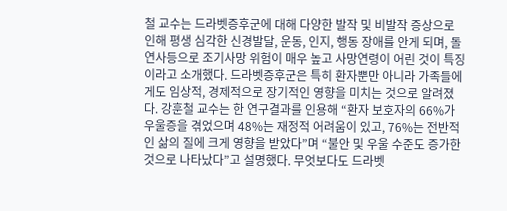철 교수는 드라벳증후군에 대해 다양한 발작 및 비발작 증상으로 인해 평생 심각한 신경발달, 운동, 인지, 행동 장애를 안게 되며, 돌연사등으로 조기사망 위험이 매우 높고 사망연령이 어린 것이 특징이라고 소개했다. 드라벳증후군은 특히 환자뿐만 아니라 가족들에게도 임상적, 경제적으로 장기적인 영향을 미치는 것으로 알려졌다. 강훈철 교수는 한 연구결과를 인용해 “환자 보호자의 66%가 우울증을 겪었으며 48%는 재정적 어려움이 있고, 76%는 전반적인 삶의 질에 크게 영향을 받았다”며 “불안 및 우울 수준도 증가한 것으로 나타났다”고 설명했다. 무엇보다도 드라벳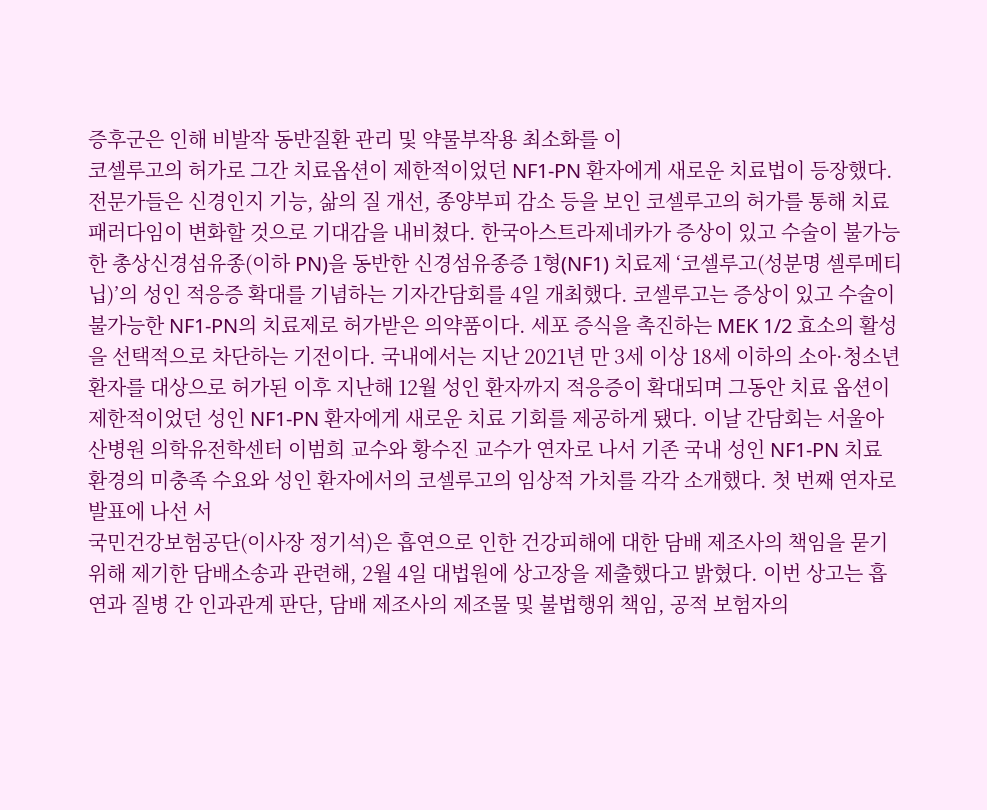증후군은 인해 비발작 동반질환 관리 및 약물부작용 최소화를 이
코셀루고의 허가로 그간 치료옵션이 제한적이었던 NF1-PN 환자에게 새로운 치료법이 등장했다. 전문가들은 신경인지 기능, 삶의 질 개선, 종양부피 감소 등을 보인 코셀루고의 허가를 통해 치료 패러다임이 변화할 것으로 기대감을 내비쳤다. 한국아스트라제네카가 증상이 있고 수술이 불가능한 총상신경섬유종(이하 PN)을 동반한 신경섬유종증 1형(NF1) 치료제 ‘코셀루고(성분명 셀루메티닙)’의 성인 적응증 확대를 기념하는 기자간담회를 4일 개최했다. 코셀루고는 증상이 있고 수술이 불가능한 NF1-PN의 치료제로 허가받은 의약품이다. 세포 증식을 촉진하는 MEK 1/2 효소의 활성을 선택적으로 차단하는 기전이다. 국내에서는 지난 2021년 만 3세 이상 18세 이하의 소아·청소년 환자를 대상으로 허가된 이후 지난해 12월 성인 환자까지 적응증이 확대되며 그동안 치료 옵션이 제한적이었던 성인 NF1-PN 환자에게 새로운 치료 기회를 제공하게 됐다. 이날 간담회는 서울아산병원 의학유전학센터 이범희 교수와 황수진 교수가 연자로 나서 기존 국내 성인 NF1-PN 치료 환경의 미충족 수요와 성인 환자에서의 코셀루고의 임상적 가치를 각각 소개했다. 첫 번째 연자로 발표에 나선 서
국민건강보험공단(이사장 정기석)은 흡연으로 인한 건강피해에 대한 담배 제조사의 책임을 묻기 위해 제기한 담배소송과 관련해, 2월 4일 대법원에 상고장을 제출했다고 밝혔다. 이번 상고는 흡연과 질병 간 인과관계 판단, 담배 제조사의 제조물 및 불법행위 책임, 공적 보험자의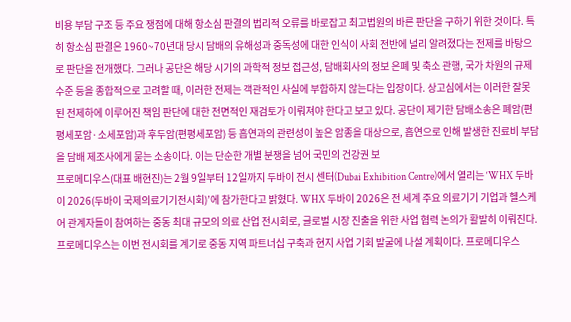비용 부담 구조 등 주요 쟁점에 대해 항소심 판결의 법리적 오류를 바로잡고 최고법원의 바른 판단을 구하기 위한 것이다. 특히 항소심 판결은 1960~70년대 당시 담배의 유해성과 중독성에 대한 인식이 사회 전반에 널리 알려졌다는 전제를 바탕으로 판단을 전개했다. 그러나 공단은 해당 시기의 과학적 정보 접근성, 담배회사의 정보 은폐 및 축소 관행, 국가 차원의 규제 수준 등을 종합적으로 고려할 때, 이러한 전제는 객관적인 사실에 부합하지 않는다는 입장이다. 상고심에서는 이러한 잘못된 전제하에 이루어진 책임 판단에 대한 전면적인 재검토가 이뤄져야 한다고 보고 있다. 공단이 제기한 담배소송은 폐암(편평세포암·소세포암)과 후두암(편평세포암) 등 흡연과의 관련성이 높은 암종을 대상으로, 흡연으로 인해 발생한 진료비 부담을 담배 제조사에게 묻는 소송이다. 이는 단순한 개별 분쟁을 넘어 국민의 건강권 보
프로메디우스(대표 배현진)는 2월 9일부터 12일까지 두바이 전시 센터(Dubai Exhibition Centre)에서 열리는 ‘WHX 두바이 2026(두바이 국제의료기기전시회)’에 참가한다고 밝혔다. WHX 두바이 2026은 전 세계 주요 의료기기 기업과 헬스케어 관계자들이 참여하는 중동 최대 규모의 의료 산업 전시회로, 글로벌 시장 진출을 위한 사업 협력 논의가 활발히 이뤄진다. 프로메디우스는 이번 전시회를 계기로 중동 지역 파트너십 구축과 현지 사업 기회 발굴에 나설 계획이다. 프로메디우스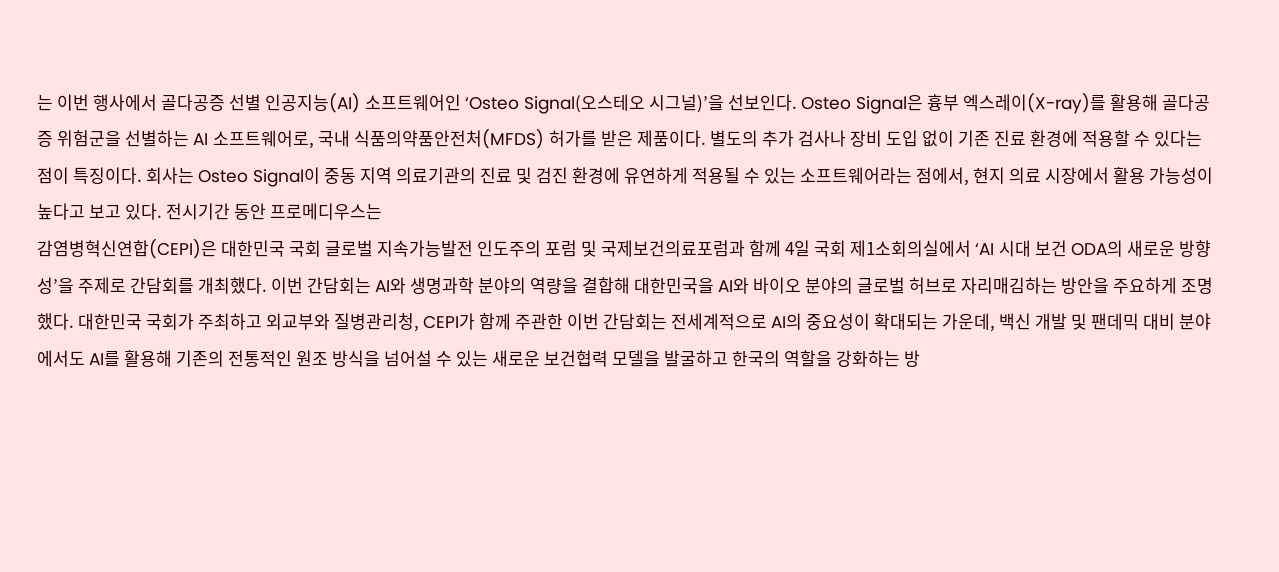는 이번 행사에서 골다공증 선별 인공지능(AI) 소프트웨어인 ‘Osteo Signal(오스테오 시그널)’을 선보인다. Osteo Signal은 흉부 엑스레이(X-ray)를 활용해 골다공증 위험군을 선별하는 AI 소프트웨어로, 국내 식품의약품안전처(MFDS) 허가를 받은 제품이다. 별도의 추가 검사나 장비 도입 없이 기존 진료 환경에 적용할 수 있다는 점이 특징이다. 회사는 Osteo Signal이 중동 지역 의료기관의 진료 및 검진 환경에 유연하게 적용될 수 있는 소프트웨어라는 점에서, 현지 의료 시장에서 활용 가능성이 높다고 보고 있다. 전시기간 동안 프로메디우스는
감염병혁신연합(CEPI)은 대한민국 국회 글로벌 지속가능발전 인도주의 포럼 및 국제보건의료포럼과 함께 4일 국회 제1소회의실에서 ‘AI 시대 보건 ODA의 새로운 방향성’을 주제로 간담회를 개최했다. 이번 간담회는 AI와 생명과학 분야의 역량을 결합해 대한민국을 AI와 바이오 분야의 글로벌 허브로 자리매김하는 방안을 주요하게 조명했다. 대한민국 국회가 주최하고 외교부와 질병관리청, CEPI가 함께 주관한 이번 간담회는 전세계적으로 AI의 중요성이 확대되는 가운데, 백신 개발 및 팬데믹 대비 분야에서도 AI를 활용해 기존의 전통적인 원조 방식을 넘어설 수 있는 새로운 보건협력 모델을 발굴하고 한국의 역할을 강화하는 방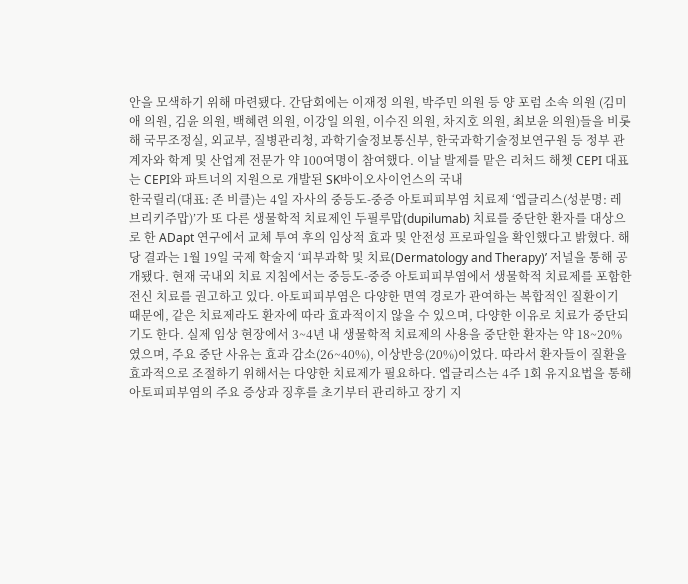안을 모색하기 위해 마련됐다. 간담회에는 이재정 의원, 박주민 의원 등 양 포럼 소속 의원 (김미애 의원, 김윤 의원, 백혜련 의원, 이강일 의원, 이수진 의원, 차지호 의원, 최보윤 의원)들을 비롯해 국무조정실, 외교부, 질병관리청, 과학기술정보통신부, 한국과학기술정보연구원 등 정부 관계자와 학계 및 산업계 전문가 약 100여명이 참여했다. 이날 발제를 맡은 리처드 해쳇 CEPI 대표는 CEPI와 파트너의 지원으로 개발된 SK바이오사이언스의 국내
한국릴리(대표: 존 비클)는 4일 자사의 중등도-중증 아토피피부염 치료제 ‘엡글리스(성분명: 레브리키주맙)’가 또 다른 생물학적 치료제인 두필루맙(dupilumab) 치료를 중단한 환자를 대상으로 한 ADapt 연구에서 교체 투여 후의 임상적 효과 및 안전성 프로파일을 확인했다고 밝혔다. 해당 결과는 1월 19일 국제 학술지 ‘피부과학 및 치료(Dermatology and Therapy)’ 저널을 통해 공개됐다. 현재 국내외 치료 지침에서는 중등도-중증 아토피피부염에서 생물학적 치료제를 포함한 전신 치료를 권고하고 있다. 아토피피부염은 다양한 면역 경로가 관여하는 복합적인 질환이기 때문에, 같은 치료제라도 환자에 따라 효과적이지 않을 수 있으며, 다양한 이유로 치료가 중단되기도 한다. 실제 임상 현장에서 3~4년 내 생물학적 치료제의 사용을 중단한 환자는 약 18~20%였으며, 주요 중단 사유는 효과 감소(26~40%), 이상반응(20%)이었다. 따라서 환자들이 질환을 효과적으로 조절하기 위해서는 다양한 치료제가 필요하다. 엡글리스는 4주 1회 유지요법을 통해 아토피피부염의 주요 증상과 징후를 초기부터 관리하고 장기 지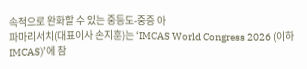속적으로 완화할 수 있는 중등도-중증 아
파마리서치(대표이사 손지훈)는 ‘IMCAS World Congress 2026 (이하 IMCAS)’에 참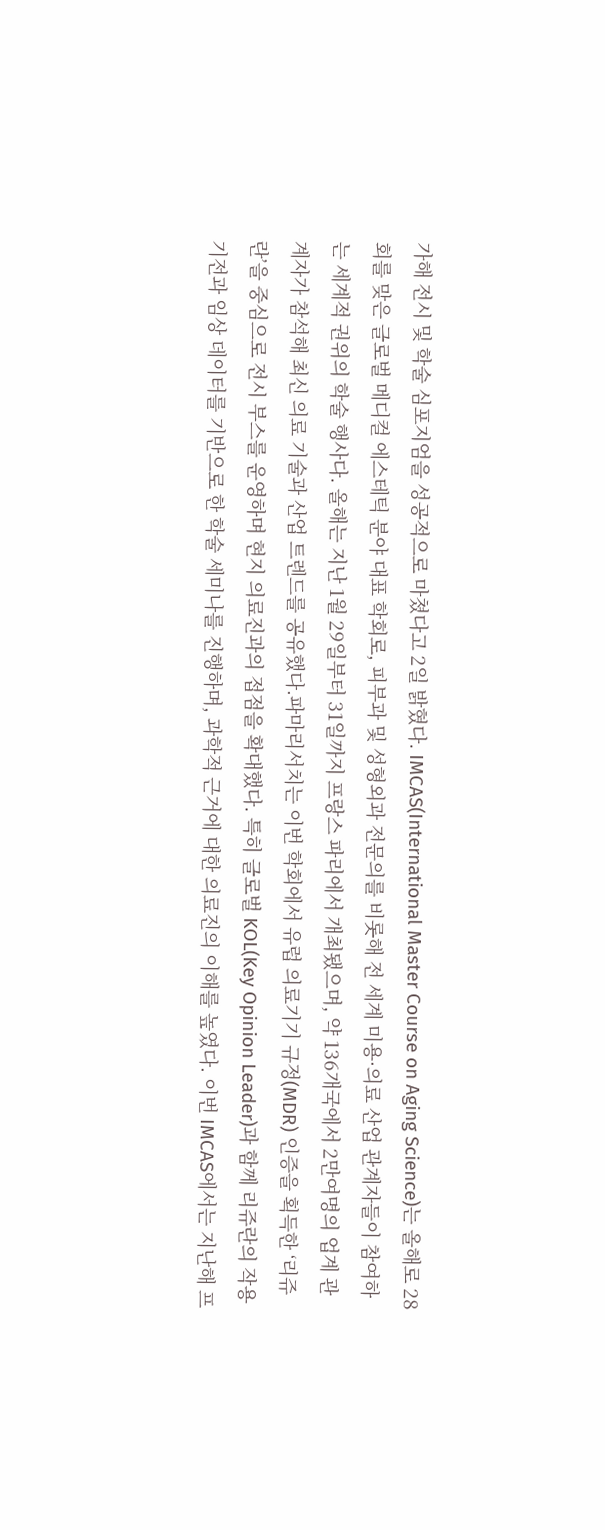가해 전시 및 학술 심포지엄을 성공적으로 마쳤다고 2일 밝혔다. IMCAS(International Master Course on Aging Science)는 올해로 28회를 맞은 글로벌 메디컬 에스테틱 분야 대표 학회로, 피부과 및 성형외과 전문의를 비롯해 전 세계 미용·의료 산업 관계자들이 참여하는 세계적 권위의 학술 행사다. 올해는 지난 1월 29일부터 31일까지 프랑스 파리에서 개최됐으며, 약 136개국에서 2만여명의 업계 관계자가 참석해 최신 의료 기술과 산업 트렌드를 공유했다.파마리서치는 이번 학회에서 유럽 의료기기 규정(MDR) 인증을 획득한 ‘리쥬란’을 중심으로 전시 부스를 운영하며 현지 의료진과의 접점을 확대했다. 특히 글로벌 KOL(Key Opinion Leader)과 함께 리쥬란의 작용 기전과 임상 데이터를 기반으로 한 학술 세미나를 진행하며, 과학적 근거에 대한 의료진의 이해를 높였다. 이번 IMCAS에서는 지난해 프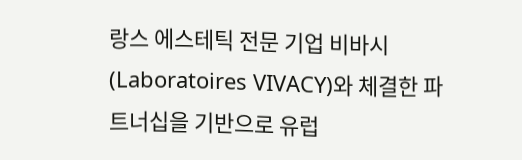랑스 에스테틱 전문 기업 비바시(Laboratoires VIVACY)와 체결한 파트너십을 기반으로 유럽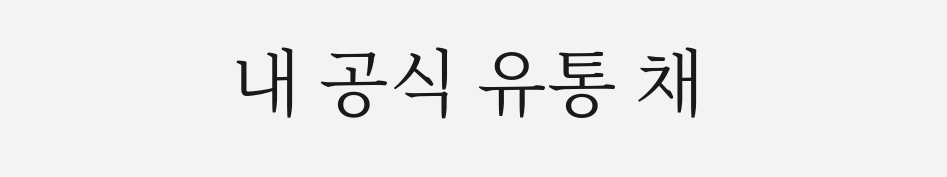내 공식 유통 채